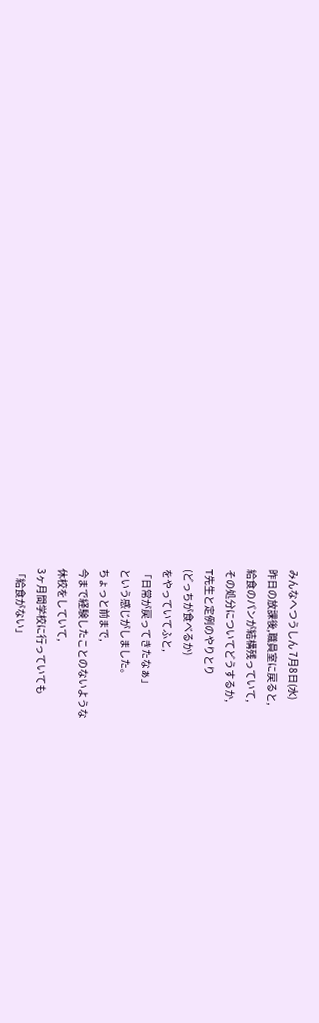みんなへつうしん 7月8日(水)
昨日の放課後,職員室に戻ると,
給食のパンが結構残っていて,
その処分についてどうするか,
T先生と定例のやりとり
(どっちが食べるか)
をやっていてふと,
「日常が戻ってきたなぁ」
という感じがしました。
ちょっと前まで,
今まで経験したことのないような
休校をしていて,
3ヶ月間学校に行っていても
「給食がない」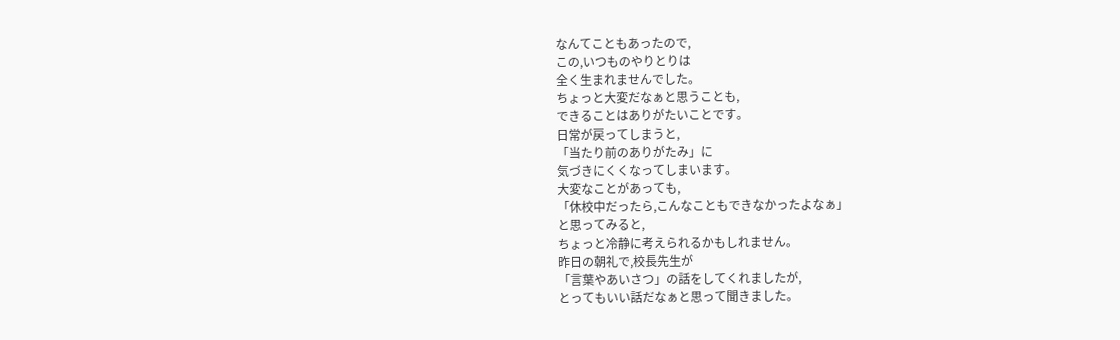なんてこともあったので,
この,いつものやりとりは
全く生まれませんでした。
ちょっと大変だなぁと思うことも,
できることはありがたいことです。
日常が戻ってしまうと,
「当たり前のありがたみ」に
気づきにくくなってしまいます。
大変なことがあっても,
「休校中だったら,こんなこともできなかったよなぁ」
と思ってみると,
ちょっと冷静に考えられるかもしれません。
昨日の朝礼で,校長先生が
「言葉やあいさつ」の話をしてくれましたが,
とってもいい話だなぁと思って聞きました。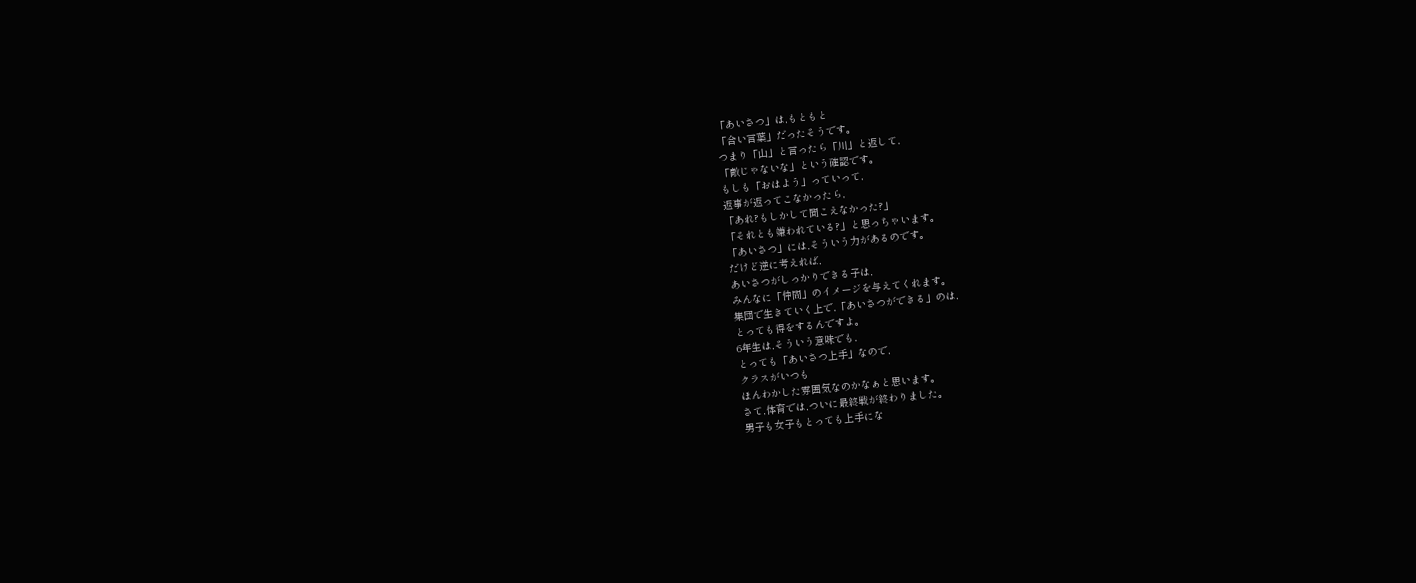「あいさつ」は,もともと
「合い言葉」だったそうです。
つまり「山」と言ったら「川」と返して,
「敵じゃないな」という確認です。
もしも「おはよう」っていって,
返事が返ってこなかったら,
「あれ?もしかして聞こえなかった?」
「それとも嫌われている?」と思っちゃいます。
「あいさつ」には,そういう力があるのです。
だけど逆に考えれば,
あいさつがしっかりできる子は,
みんなに「仲間」のイメージを与えてくれます。
集団で生きていく上で,「あいさつができる」のは,
とっても得をするんですよ。
6年生は,そういう意味でも,
とっても「あいさつ上手」なので,
クラスがいつも
ほんわかした雰囲気なのかなぁと思います。
さて,体育では,ついに最終戦が終わりました。
男子も女子もとっても上手にな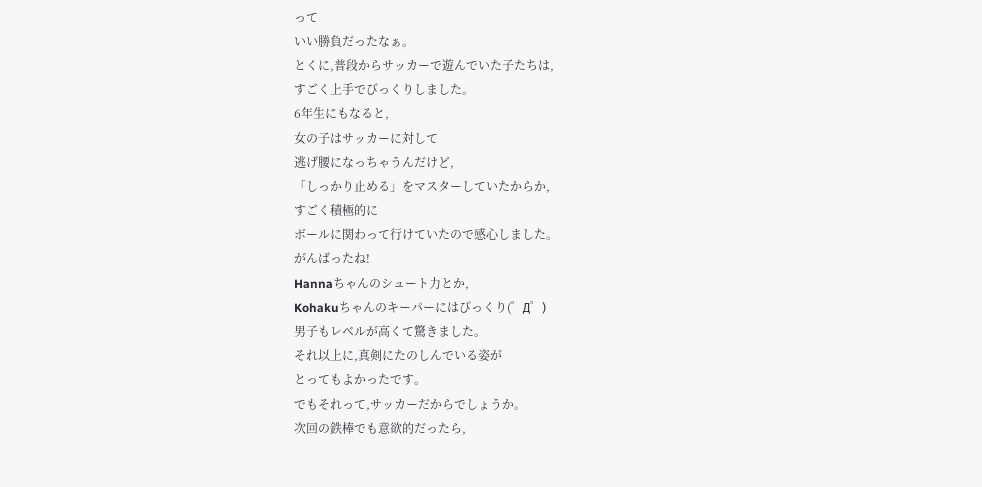って
いい勝負だったなぁ。
とくに,普段からサッカーで遊んでいた子たちは,
すごく上手でびっくりしました。
6年生にもなると,
女の子はサッカーに対して
逃げ腰になっちゃうんだけど,
「しっかり止める」をマスターしていたからか,
すごく積極的に
ボールに関わって行けていたので感心しました。
がんばったね!
Hannaちゃんのシュート力とか,
Kohakuちゃんのキーパーにはびっくり(゜Д゜)
男子もレベルが高くて驚きました。
それ以上に,真剣にたのしんでいる姿が
とってもよかったです。
でもそれって,サッカーだからでしょうか。
次回の鉄棒でも意欲的だったら,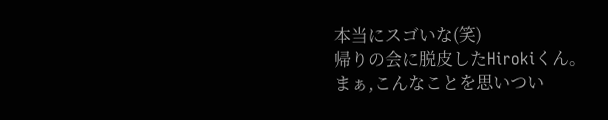本当にスゴいな(笑)
帰りの会に脱皮したHirokiくん。
まぁ,こんなことを思いつい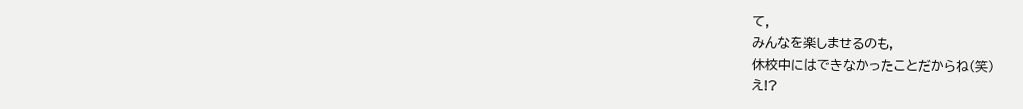て,
みんなを楽しませるのも,
休校中にはできなかったことだからね(笑)
え!?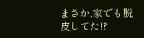まさか,家でも脱皮してた!?